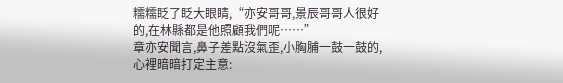糯糯眨了眨大眼睛,“亦安哥哥,景辰哥哥人很好的,在林縣都是他照顧我們呢……”
章亦安聞言,鼻子差點沒氣歪,小胸脯一鼓一鼓的,心裡暗暗打定主意: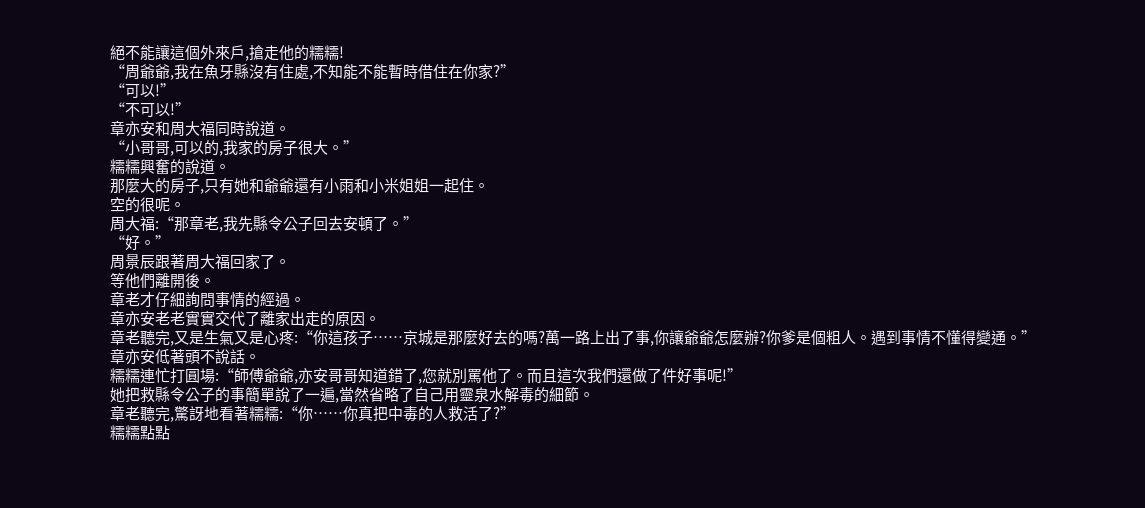絕不能讓這個外來戶,搶走他的糯糯!
“周爺爺,我在魚牙縣沒有住處,不知能不能暫時借住在你家?”
“可以!”
“不可以!”
章亦安和周大福同時說道。
“小哥哥,可以的,我家的房子很大。”
糯糯興奮的說道。
那麼大的房子,只有她和爺爺還有小雨和小米姐姐一起住。
空的很呢。
周大福:“那章老,我先縣令公子回去安頓了。”
“好。”
周景辰跟著周大福回家了。
等他們離開後。
章老才仔細詢問事情的經過。
章亦安老老實實交代了離家出走的原因。
章老聽完,又是生氣又是心疼:“你這孩子……京城是那麼好去的嗎?萬一路上出了事,你讓爺爺怎麼辦?你爹是個粗人。遇到事情不懂得變通。”
章亦安低著頭不說話。
糯糯連忙打圓場:“師傅爺爺,亦安哥哥知道錯了,您就別罵他了。而且這次我們還做了件好事呢!”
她把救縣令公子的事簡單說了一遍,當然省略了自己用靈泉水解毒的細節。
章老聽完,驚訝地看著糯糯:“你……你真把中毒的人救活了?”
糯糯點點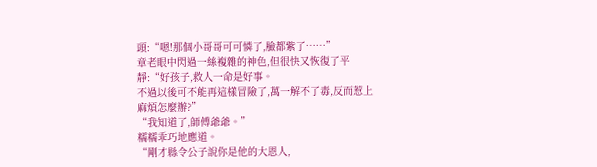頭:“嗯!那個小哥哥可可憐了,臉都紫了……”
章老眼中閃過一絲複雜的神色,但很快又恢復了平靜:“好孩子,救人一命是好事。
不過以後可不能再這樣冒險了,萬一解不了毒,反而惹上麻煩怎麼辦?”
“我知道了,師傅爺爺。”
糯糯乖巧地應道。
“剛才縣令公子說你是他的大恩人,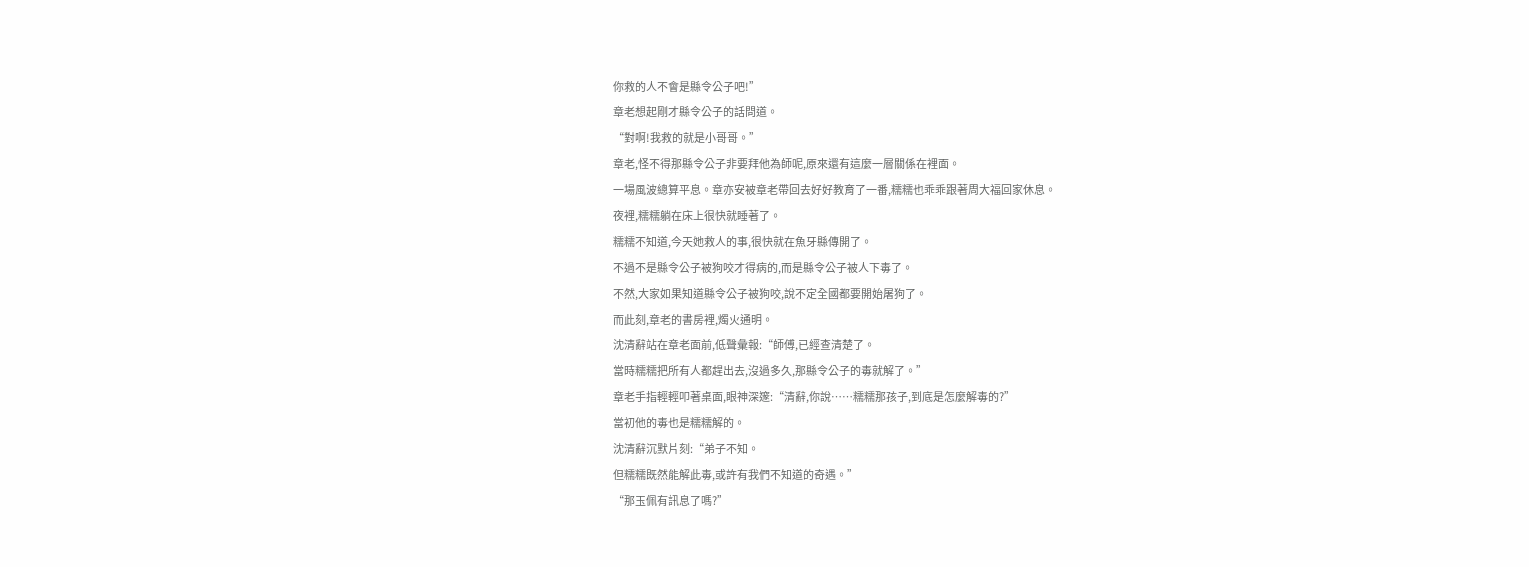你救的人不會是縣令公子吧!”
章老想起剛才縣令公子的話問道。
“對啊!我救的就是小哥哥。”
章老,怪不得那縣令公子非要拜他為師呢,原來還有這麼一層關係在裡面。
一場風波總算平息。章亦安被章老帶回去好好教育了一番,糯糯也乖乖跟著周大福回家休息。
夜裡,糯糯躺在床上很快就睡著了。
糯糯不知道,今天她救人的事,很快就在魚牙縣傳開了。
不過不是縣令公子被狗咬才得病的,而是縣令公子被人下毒了。
不然,大家如果知道縣令公子被狗咬,說不定全國都要開始屠狗了。
而此刻,章老的書房裡,燭火通明。
沈清辭站在章老面前,低聲彙報:“師傅,已經查清楚了。
當時糯糯把所有人都趕出去,沒過多久,那縣令公子的毒就解了。”
章老手指輕輕叩著桌面,眼神深邃:“清辭,你說……糯糯那孩子,到底是怎麼解毒的?”
當初他的毒也是糯糯解的。
沈清辭沉默片刻:“弟子不知。
但糯糯既然能解此毒,或許有我們不知道的奇遇。”
“那玉佩有訊息了嗎?”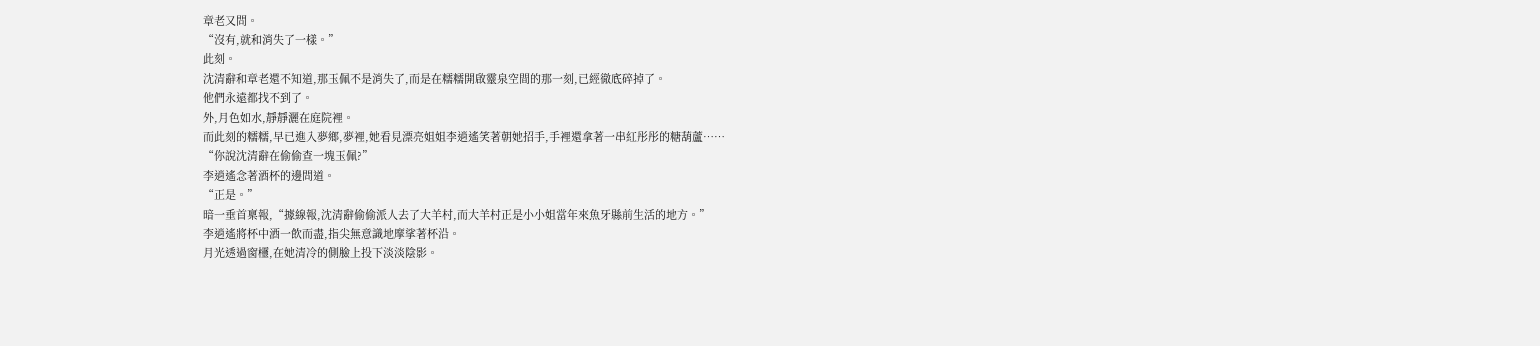章老又問。
“沒有,就和消失了一樣。”
此刻。
沈清辭和章老還不知道,那玉佩不是消失了,而是在糯糯開啟靈泉空間的那一刻,已經徹底碎掉了。
他們永遠都找不到了。
外,月色如水,靜靜灑在庭院裡。
而此刻的糯糯,早已進入夢鄉,夢裡,她看見漂亮姐姐李逍遙笑著朝她招手,手裡還拿著一串紅彤彤的糖葫蘆……
“你說沈清辭在偷偷查一塊玉佩?”
李逍遙念著酒杯的邊問道。
“正是。”
暗一垂首稟報,“據線報,沈清辭偷偷派人去了大羊村,而大羊村正是小小姐當年來魚牙縣前生活的地方。”
李逍遙將杯中酒一飲而盡,指尖無意識地摩挲著杯沿。
月光透過窗欞,在她清冷的側臉上投下淡淡陰影。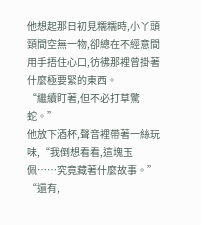他想起那日初見糯糯時,小丫頭頸間空無一物,卻總在不經意間用手捂住心口,彷彿那裡曾掛著什麼極要緊的東西。
“繼續盯著,但不必打草驚蛇。”
他放下酒杯,聲音裡帶著一絲玩味,“我倒想看看,這塊玉佩……究竟藏著什麼故事。”
“還有,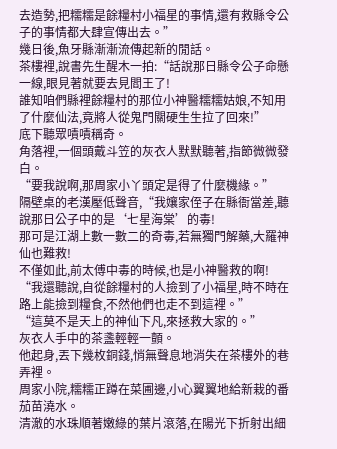去造勢,把糯糯是餘糧村小福星的事情,還有救縣令公子的事情都大肆宣傳出去。”
幾日後,魚牙縣漸漸流傳起新的閒話。
茶樓裡,說書先生醒木一拍:“話說那日縣令公子命懸一線,眼見著就要去見閻王了!
誰知咱們縣裡餘糧村的那位小神醫糯糯姑娘,不知用了什麼仙法,竟將人從鬼門關硬生生拉了回來!”
底下聽眾嘖嘖稱奇。
角落裡,一個頭戴斗笠的灰衣人默默聽著,指節微微發白。
“要我說啊,那周家小丫頭定是得了什麼機緣。”
隔壁桌的老漢壓低聲音,“我孃家侄子在縣衙當差,聽說那日公子中的是‘七星海棠’的毒!
那可是江湖上數一數二的奇毒,若無獨門解藥,大羅神仙也難救!
不僅如此,前太傅中毒的時候,也是小神醫救的啊!
“我還聽說,自從餘糧村的人撿到了小福星,時不時在路上能撿到糧食,不然他們也走不到這裡。”
“這莫不是天上的神仙下凡,來拯救大家的。”
灰衣人手中的茶盞輕輕一顫。
他起身,丟下幾枚銅錢,悄無聲息地消失在茶樓外的巷弄裡。
周家小院,糯糯正蹲在菜圃邊,小心翼翼地給新栽的番茄苗澆水。
清澈的水珠順著嫩綠的葉片滾落,在陽光下折射出細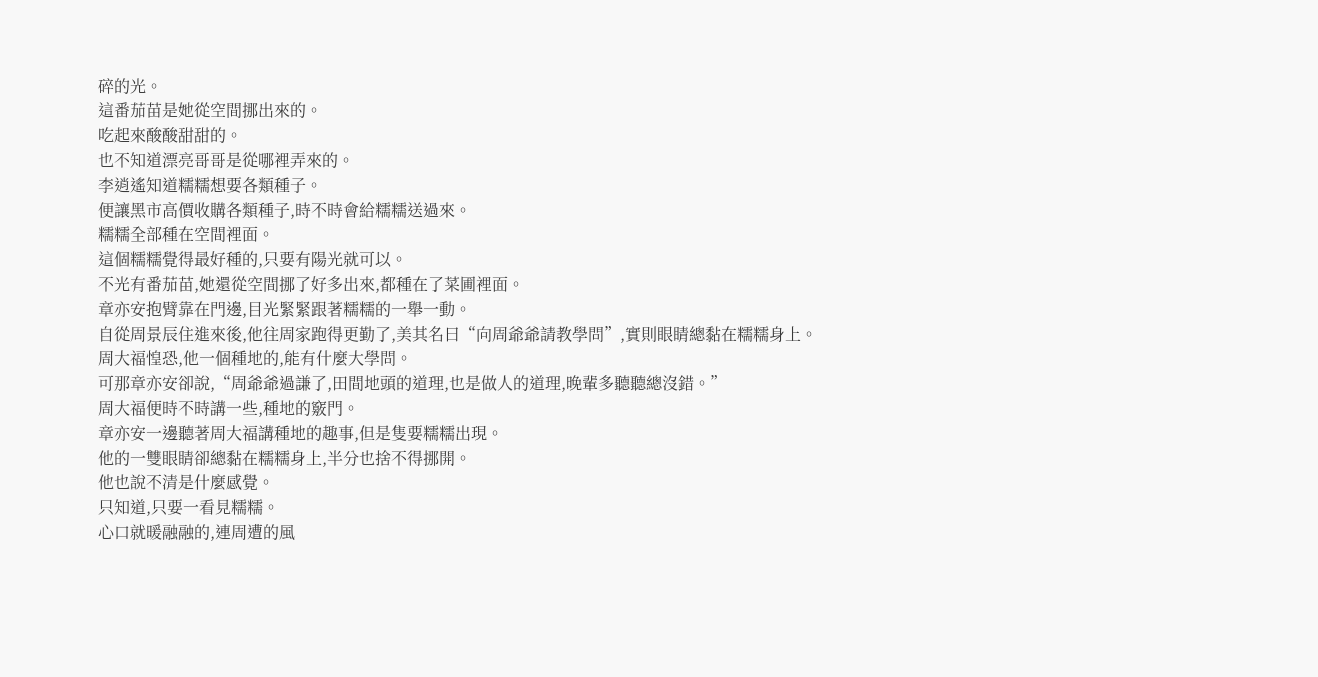碎的光。
這番茄苗是她從空間挪出來的。
吃起來酸酸甜甜的。
也不知道漂亮哥哥是從哪裡弄來的。
李逍遙知道糯糯想要各類種子。
便讓黑市高價收購各類種子,時不時會給糯糯送過來。
糯糯全部種在空間裡面。
這個糯糯覺得最好種的,只要有陽光就可以。
不光有番茄苗,她還從空間挪了好多出來,都種在了菜圃裡面。
章亦安抱臂靠在門邊,目光緊緊跟著糯糯的一舉一動。
自從周景辰住進來後,他往周家跑得更勤了,美其名曰“向周爺爺請教學問”,實則眼睛總黏在糯糯身上。
周大福惶恐,他一個種地的,能有什麼大學問。
可那章亦安卻說,“周爺爺過謙了,田間地頭的道理,也是做人的道理,晚輩多聽聽總沒錯。”
周大福便時不時講一些,種地的竅門。
章亦安一邊聽著周大福講種地的趣事,但是隻要糯糯出現。
他的一雙眼睛卻總黏在糯糯身上,半分也捨不得挪開。
他也說不清是什麼感覺。
只知道,只要一看見糯糯。
心口就暖融融的,連周遭的風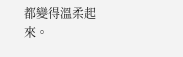都變得溫柔起來。